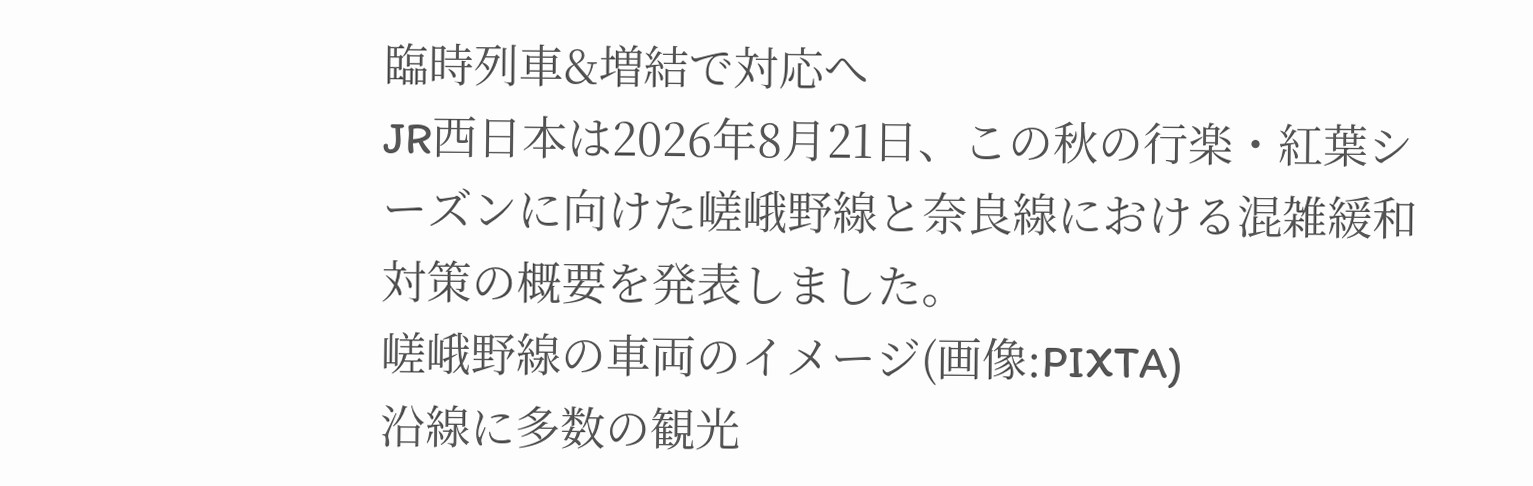臨時列車&増結で対応へ
JR西日本は2026年8月21日、この秋の行楽・紅葉シーズンに向けた嵯峨野線と奈良線における混雑緩和対策の概要を発表しました。
嵯峨野線の車両のイメージ(画像:PIXTA)
沿線に多数の観光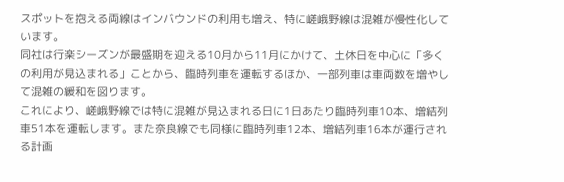スポットを抱える両線はインバウンドの利用も増え、特に嵯峨野線は混雑が慢性化しています。
同社は行楽シーズンが最盛期を迎える10月から11月にかけて、土休日を中心に「多くの利用が見込まれる」ことから、臨時列車を運転するほか、一部列車は車両数を増やして混雑の緩和を図ります。
これにより、嵯峨野線では特に混雑が見込まれる日に1日あたり臨時列車10本、増結列車51本を運転します。また奈良線でも同様に臨時列車12本、増結列車16本が運行される計画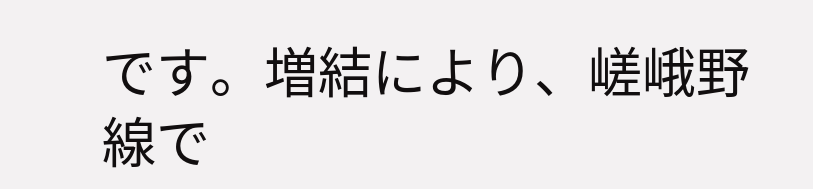です。増結により、嵯峨野線で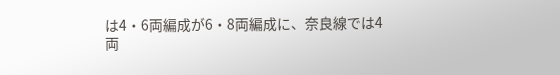は4・6両編成が6・8両編成に、奈良線では4両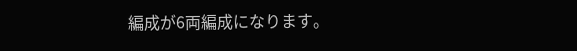編成が6両編成になります。